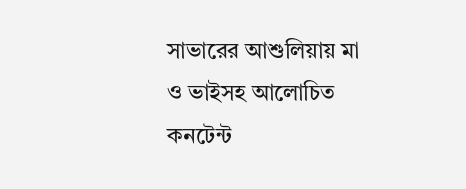সাভারের আশুলিয়ায় মা ও ভাইসহ আলোচিত কনটেন্ট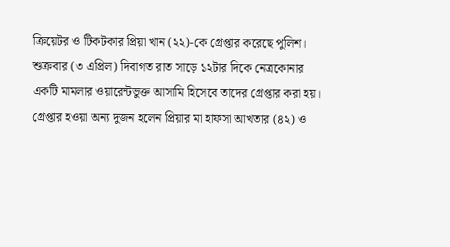ক্রিয়েটর ও টিকটকার প্রিয়া খান (২২)-কে গ্রেপ্তার করেছে পুলিশ। শুক্রবার (৩ এপ্রিল) দিবাগত রাত সাড়ে ১২টার দিকে নেত্রকোনার একটি মামলার ওয়ারেন্টভুক্ত আসামি হিসেবে তাদের গ্রেপ্তার করা হয়।
গ্রেপ্তার হওয়া অন্য দুজন হলেন প্রিয়ার মা হাফসা আখতার (৪২) ও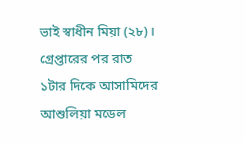ভাই স্বাধীন মিয়া (২৮)।
গ্রেপ্তারের পর রাত ১টার দিকে আসামিদের আশুলিয়া মডেল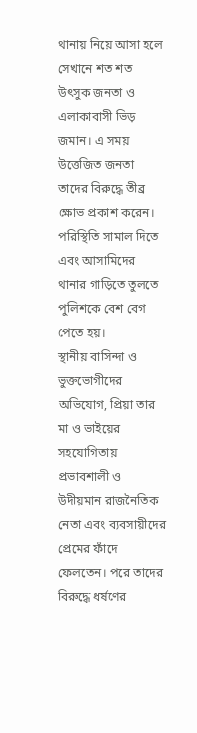থানায় নিয়ে আসা হলে সেখানে শত শত উৎসুক জনতা ও এলাকাবাসী ভিড় জমান। এ সময় উত্তেজিত জনতা তাদের বিরুদ্ধে তীব্র ক্ষোভ প্রকাশ করেন। পরিস্থিতি সামাল দিতে এবং আসামিদের থানার গাড়িতে তুলতে পুলিশকে বেশ বেগ পেতে হয়।
স্থানীয় বাসিন্দা ও ভুক্তভোগীদের অভিযোগ, প্রিয়া তার মা ও ভাইয়ের সহযোগিতায় প্রভাবশালী ও উদীয়মান রাজনৈতিক নেতা এবং ব্যবসায়ীদের প্রেমের ফাঁদে ফেলতেন। পরে তাদের বিরুদ্ধে ধর্ষণের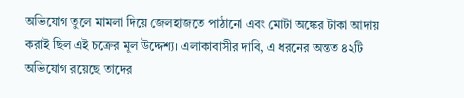অভিযোগ তুলে মামলা দিয়ে জেলহাজতে পাঠানো এবং মোটা অঙ্কের টাকা আদায় করাই ছিল এই চক্রের মূল উদ্দেশ্য। এলাকাবাসীর দাবি, এ ধরনের অন্তত ৪২টি অভিযোগ রয়েছে তাদের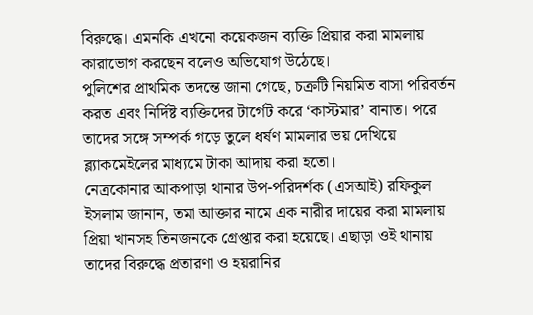বিরুদ্ধে। এমনকি এখনো কয়েকজন ব্যক্তি প্রিয়ার করা মামলায় কারাভোগ করছেন বলেও অভিযোগ উঠেছে।
পুলিশের প্রাথমিক তদন্তে জানা গেছে, চক্রটি নিয়মিত বাসা পরিবর্তন করত এবং নির্দিষ্ট ব্যক্তিদের টার্গেট করে ‘কাস্টমার’ বানাত। পরে তাদের সঙ্গে সম্পর্ক গড়ে তুলে ধর্ষণ মামলার ভয় দেখিয়ে ব্ল্যাকমেইলের মাধ্যমে টাকা আদায় করা হতো।
নেত্রকোনার আকপাড়া থানার উপ-পরিদর্শক (এসআই) রফিকুল ইসলাম জানান, তমা আক্তার নামে এক নারীর দায়ের করা মামলায় প্রিয়া খানসহ তিনজনকে গ্রেপ্তার করা হয়েছে। এছাড়া ওই থানায় তাদের বিরুদ্ধে প্রতারণা ও হয়রানির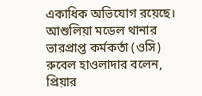একাধিক অভিযোগ রয়েছে।
আশুলিয়া মডেল থানার ভারপ্রাপ্ত কর্মকর্তা (ওসি) রুবেল হাওলাদার বলেন, প্রিয়ার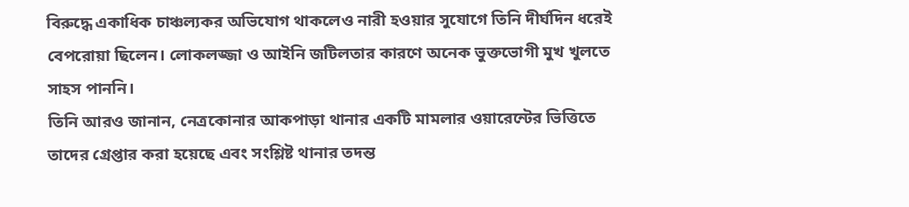বিরুদ্ধে একাধিক চাঞ্চল্যকর অভিযোগ থাকলেও নারী হওয়ার সুযোগে তিনি দীর্ঘদিন ধরেই বেপরোয়া ছিলেন। লোকলজ্জা ও আইনি জটিলতার কারণে অনেক ভুক্তভোগী মুখ খুলতে সাহস পাননি।
তিনি আরও জানান, নেত্রকোনার আকপাড়া থানার একটি মামলার ওয়ারেন্টের ভিত্তিতে তাদের গ্রেপ্তার করা হয়েছে এবং সংশ্লিষ্ট থানার তদন্ত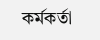কর্মকর্তা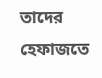তাদের হেফাজতে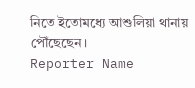নিতে ইতোমধ্যে আশুলিয়া থানায় পৌঁছেছেন।
Reporter Name